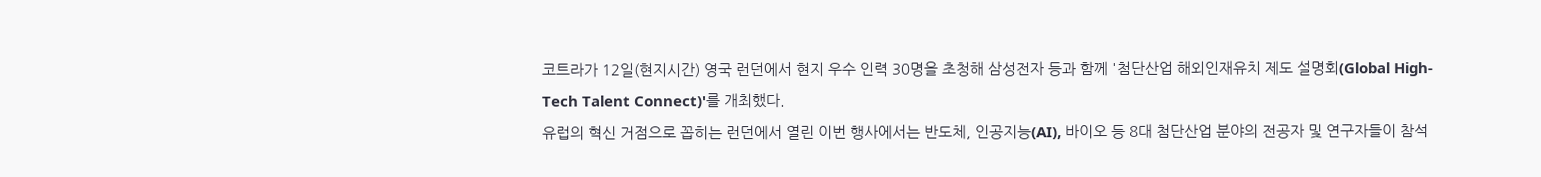코트라가 12일(현지시간) 영국 런던에서 현지 우수 인력 30명을 초청해 삼성전자 등과 함께 '첨단산업 해외인재유치 제도 설명회(Global High-Tech Talent Connect)'를 개최했다.
유럽의 혁신 거점으로 꼽히는 런던에서 열린 이번 행사에서는 반도체, 인공지능(AI), 바이오 등 8대 첨단산업 분야의 전공자 및 연구자들이 참석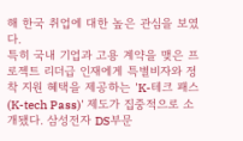해 한국 취업에 대한 높은 관심을 보였다.
특히 국내 기업과 고용 계약을 맺은 프로젝트 리더급 인재에게 특별비자와 정착 지원 혜택을 제공하는 'K-테크 패스(K-tech Pass)' 제도가 집중적으로 소개됐다. 삼성전자 DS부문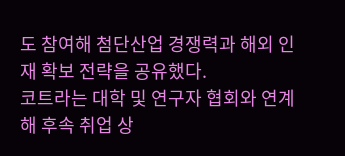도 참여해 첨단산업 경쟁력과 해외 인재 확보 전략을 공유했다.
코트라는 대학 및 연구자 협회와 연계해 후속 취업 상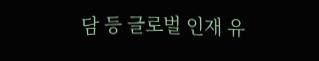담 등 글로벌 인재 유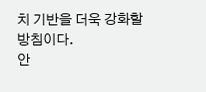치 기반을 더욱 강화할 방침이다.
안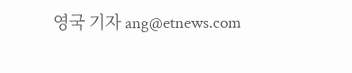영국 기자 ang@etnews.com